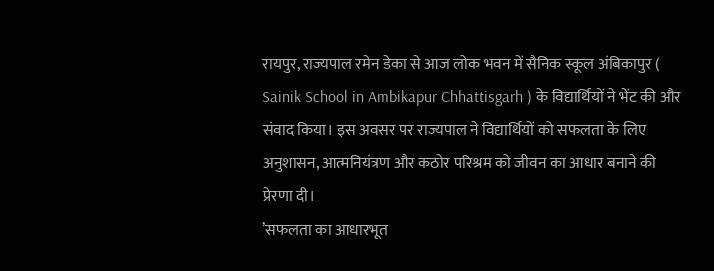रायपुर, राज्यपाल रमेन डेका से आज लोक भवन में सैनिक स्कूल अंबिकापुर ( Sainik School in Ambikapur Chhattisgarh ) के विद्यार्थियों ने भेंट की और संवाद किया। इस अवसर पर राज्यपाल ने विद्यार्थियों को सफलता के लिए अनुशासन, आत्मनियंत्रण और कठोर परिश्रम को जीवन का आधार बनाने की प्रेरणा दी।
’सफलता का आधारभूत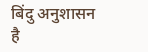बिंदु अनुशासन है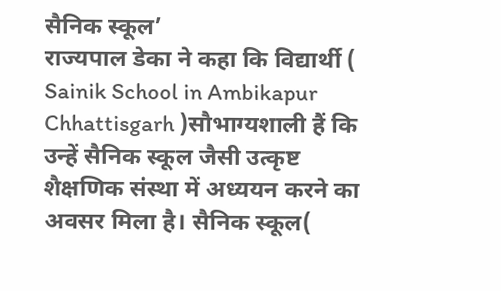सैनिक स्कूल’
राज्यपाल डेका ने कहा कि विद्यार्थी ( Sainik School in Ambikapur Chhattisgarh )सौभाग्यशाली हैं कि उन्हें सैनिक स्कूल जैसी उत्कृष्ट शैक्षणिक संस्था में अध्ययन करने का अवसर मिला है। सैनिक स्कूल(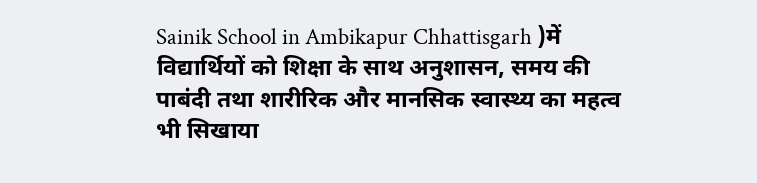Sainik School in Ambikapur Chhattisgarh )में विद्यार्थियों को शिक्षा के साथ अनुशासन, समय की पाबंदी तथा शारीरिक और मानसिक स्वास्थ्य का महत्व भी सिखाया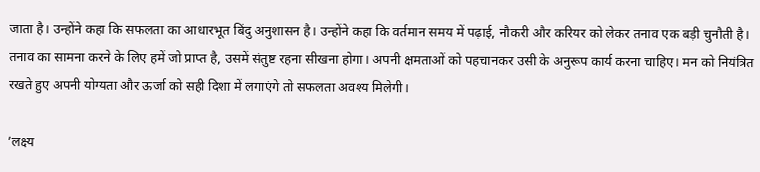जाता है। उन्होंने कहा कि सफलता का आधारभूत बिंदु अनुशासन है। उन्होंने कहा कि वर्तमान समय में पढ़ाई, नौकरी और करियर को लेकर तनाव एक बड़ी चुनौती है। तनाव का सामना करने के लिए हमें जो प्राप्त है, उसमें संतुष्ट रहना सीखना होगा। अपनी क्षमताओं को पहचानकर उसी के अनुरूप कार्य करना चाहिए। मन को नियंत्रित रखते हुए अपनी योग्यता और ऊर्जा को सही दिशा में लगाएंगे तो सफलता अवश्य मिलेगी।

’लक्ष्य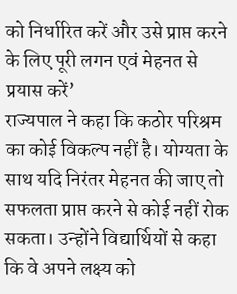को निर्धारित करें और उसे प्राप्त करने के लिए पूरी लगन एवं मेहनत से प्रयास करें’
राज्यपाल ने कहा कि कठोर परिश्रम का कोई विकल्प नहीं है। योग्यता के साथ यदि निरंतर मेहनत की जाए तो सफलता प्राप्त करने से कोई नहीं रोक सकता। उन्होंने विद्यार्थियों से कहा कि वे अपने लक्ष्य को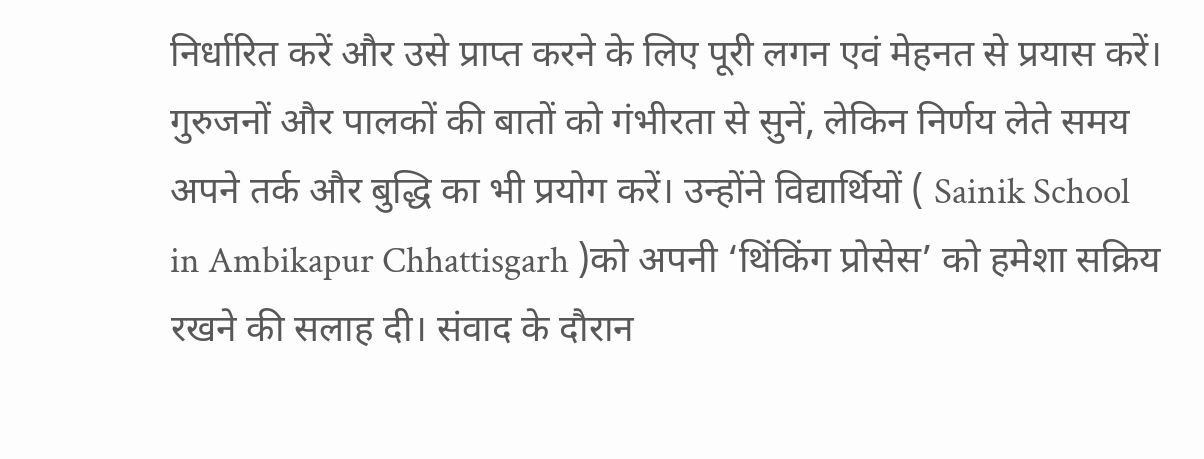निर्धारित करें और उसे प्राप्त करने के लिए पूरी लगन एवं मेहनत से प्रयास करें। गुरुजनों और पालकों की बातों को गंभीरता से सुनें, लेकिन निर्णय लेते समय अपने तर्क और बुद्धि का भी प्रयोग करें। उन्होंने विद्यार्थियों ( Sainik School in Ambikapur Chhattisgarh )को अपनी ‘थिंकिंग प्रोसेस’ को हमेशा सक्रिय रखने की सलाह दी। संवाद के दौरान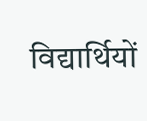विद्यार्थियों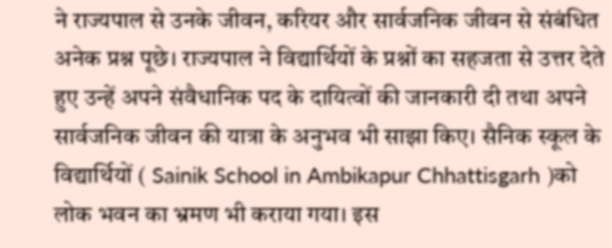ने राज्यपाल से उनके जीवन, करियर और सार्वजनिक जीवन से संबंधित अनेक प्रश्न पूछे। राज्यपाल ने विद्यार्थियों के प्रश्नों का सहजता से उत्तर देते हुए उन्हें अपने संवैधानिक पद के दायित्वों की जानकारी दी तथा अपने सार्वजनिक जीवन की यात्रा के अनुभव भी साझा किए। सैनिक स्कूल के विद्यार्थियों ( Sainik School in Ambikapur Chhattisgarh )को लोक भवन का भ्रमण भी कराया गया। इस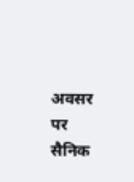अवसर पर सैनिक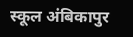स्कूल अंबिकापुर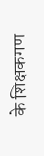के शिक्षकगण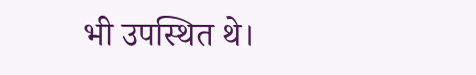भी उपस्थित थे।